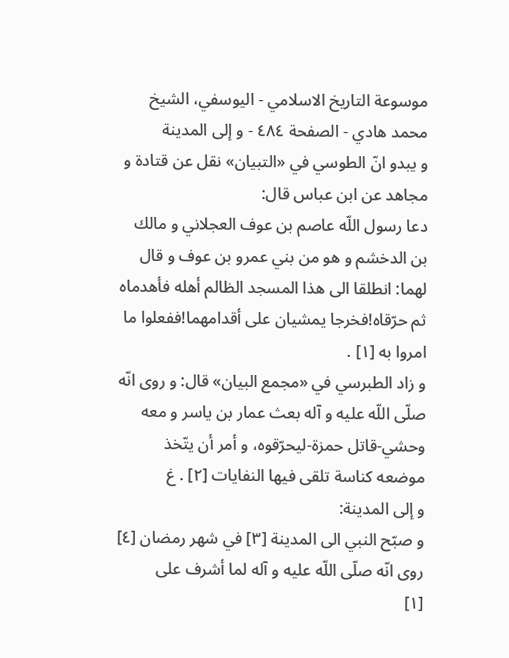موسوعة التاريخ الاسلامي - اليوسفي، الشيخ محمد هادي - الصفحة ٤٨٤ - و إلى المدينة
و يبدو انّ الطوسي في «التبيان» نقل عن قتادة و مجاهد عن ابن عباس قال:
دعا رسول اللّه عاصم بن عوف العجلاني و مالك بن الدخشم و هو من بني عمرو بن عوف و قال لهما: انطلقا الى هذا المسجد الظالم أهله فأهدماه ثم حرّقاه!فخرجا يمشيان على أقدامهما!ففعلوا ما امروا به [١] .
و زاد الطبرسي في «مجمع البيان» قال: و روى انّه صلّى اللّه عليه و آله بعث عمار بن ياسر و معه وحشي-قاتل حمزة-ليحرّقوه، و أمر أن يتّخذ موضعه كناسة تلقى فيها النفايات [٢] . غ
و إلى المدينة:
و صبّح النبي الى المدينة [٣] في شهر رمضان [٤] روى انّه صلّى اللّه عليه و آله لما أشرف على
[١]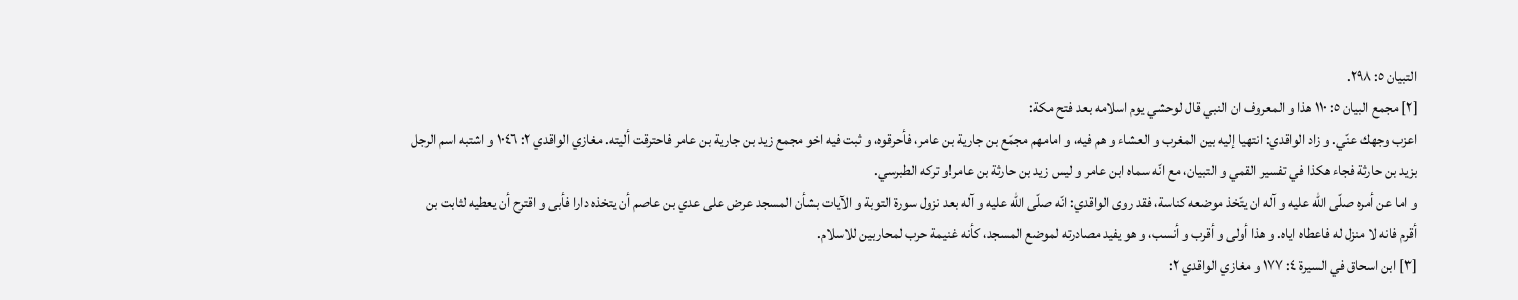التبيان ٥: ٢٩٨.
[٢] مجمع البيان ٥: ١١٠ هذا و المعروف ان النبي قال لوحشي يوم اسلامه بعد فتح مكة:
اعزب وجهك عنّي. و زاد الواقدي: انتهيا إليه بين المغرب و العشاء و هم فيه، و امامهم مجمّع بن جارية بن عامر، فأحرقوه، و ثبت فيه اخو مجمع زيد بن جارية بن عامر فاحترقت أليته. مغازي الواقدي ٢: ١٠٤٦ و اشتبه اسم الرجل بزيد بن حارثة فجاء هكذا في تفسير القمي و التبيان، مع انّه سماه ابن عامر و ليس زيد بن حارثة بن عامر!و تركه الطبرسي.
و اما عن أمره صلّى اللّه عليه و آله ان يتّخذ موضعه كناسة، فقد روى الواقدي: انّه صلّى اللّه عليه و آله بعد نزول سورة التوبة و الآيات بشأن المسجد عرض على عدي بن عاصم أن يتخذه دارا فأبى و اقترح أن يعطيه لثابت بن أقرم فانه لا منزل له فاعطاه اياه. و هذا أولى و أقرب و أنسب، و هو يفيد مصادرته لموضع المسجد، كأنه غنيمة حرب لمحاربين للاسلام.
[٣] ابن اسحاق في السيرة ٤: ١٧٧ و مغازي الواقدي ٢: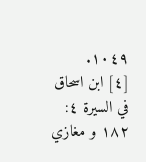١٠٤٩.
[٤] ابن اسحاق في السيرة ٤: ١٨٢ و مغازي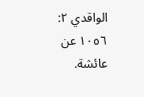الواقدي ٢: ١٠٥٦ عن عائشة.